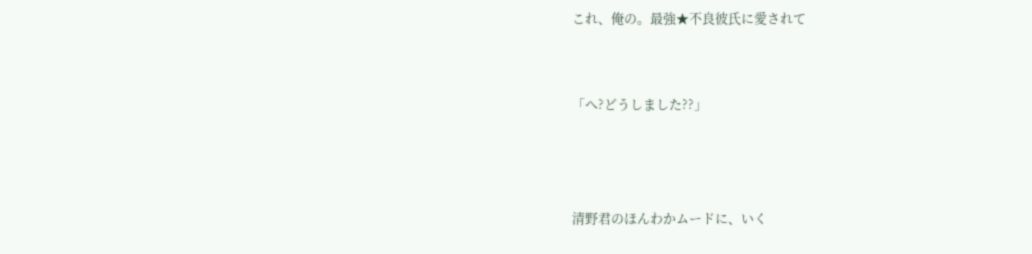これ、俺の。最強★不良彼氏に愛されて


「へ?どうしました??」



清野君のほんわかムードに、いく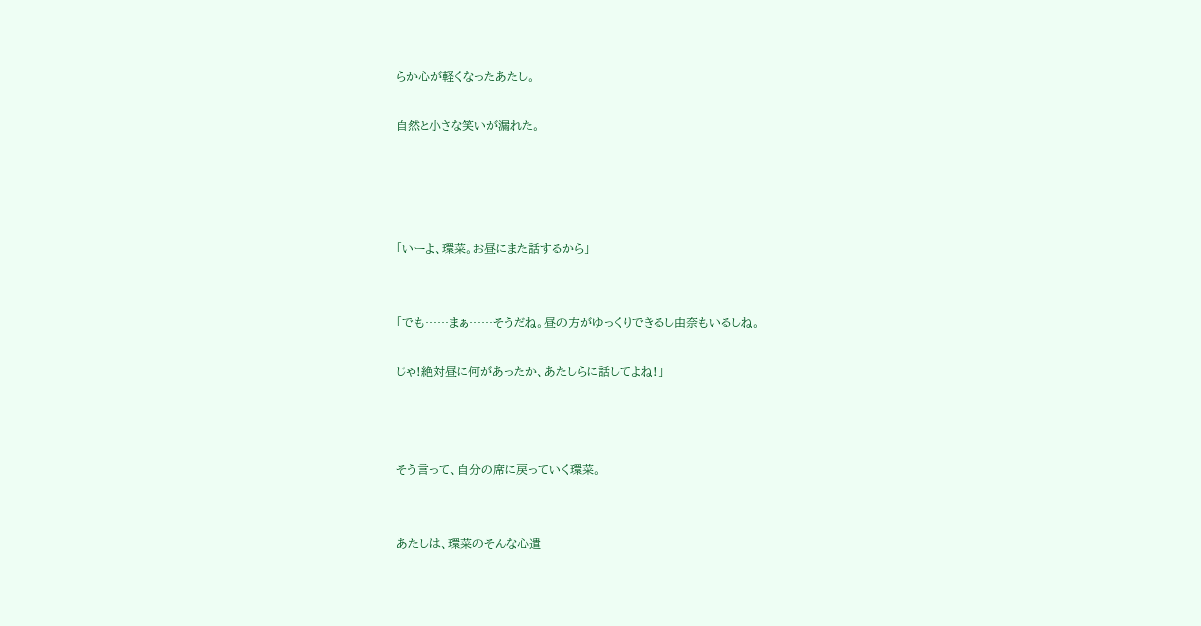らか心が軽くなったあたし。

自然と小さな笑いが漏れた。




「いーよ、環菜。お昼にまた話するから」


「でも……まぁ……そうだね。昼の方がゆっくりできるし由奈もいるしね。

じゃ!絶対昼に何があったか、あたしらに話してよね!」



そう言って、自分の席に戻っていく環菜。


あたしは、環菜のそんな心遣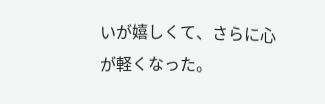いが嬉しくて、さらに心が軽くなった。